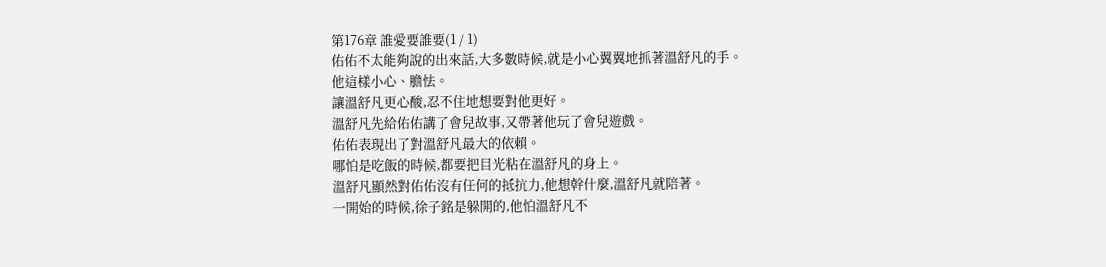第176章 誰愛要誰要(1 / 1)
佑佑不太能夠說的出來話,大多數時候,就是小心翼翼地抓著溫舒凡的手。
他這樣小心、膽怯。
讓溫舒凡更心酸,忍不住地想要對他更好。
溫舒凡先給佑佑講了會兒故事,又帶著他玩了會兒遊戲。
佑佑表現出了對溫舒凡最大的依賴。
哪怕是吃飯的時候,都要把目光粘在溫舒凡的身上。
溫舒凡顯然對佑佑沒有任何的抵抗力,他想幹什麼,溫舒凡就陪著。
一開始的時候,徐子銘是躲開的,他怕溫舒凡不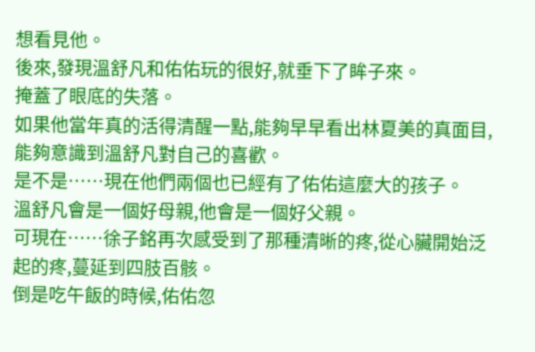想看見他。
後來,發現溫舒凡和佑佑玩的很好,就垂下了眸子來。
掩蓋了眼底的失落。
如果他當年真的活得清醒一點,能夠早早看出林夏美的真面目,能夠意識到溫舒凡對自己的喜歡。
是不是……現在他們兩個也已經有了佑佑這麼大的孩子。
溫舒凡會是一個好母親,他會是一個好父親。
可現在……徐子銘再次感受到了那種清晰的疼,從心臟開始泛起的疼,蔓延到四肢百骸。
倒是吃午飯的時候,佑佑忽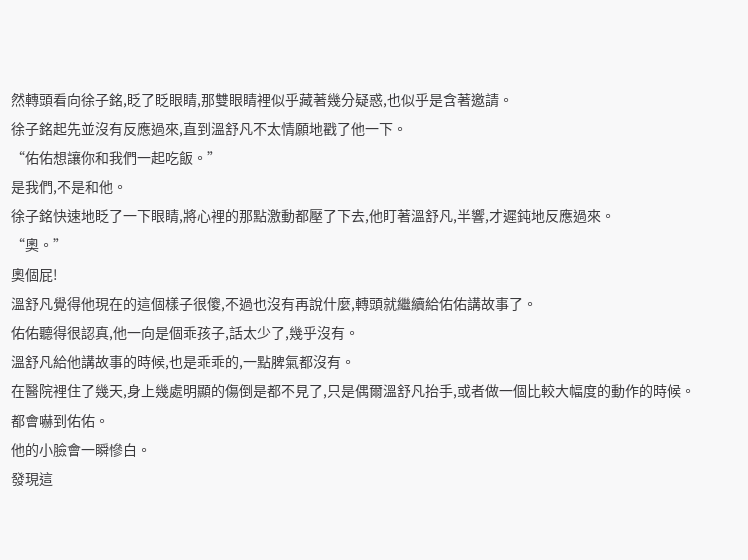然轉頭看向徐子銘,眨了眨眼睛,那雙眼睛裡似乎藏著幾分疑惑,也似乎是含著邀請。
徐子銘起先並沒有反應過來,直到溫舒凡不太情願地戳了他一下。
“佑佑想讓你和我們一起吃飯。”
是我們,不是和他。
徐子銘快速地眨了一下眼睛,將心裡的那點激動都壓了下去,他盯著溫舒凡,半響,才遲鈍地反應過來。
“奧。”
奧個屁!
溫舒凡覺得他現在的這個樣子很傻,不過也沒有再說什麼,轉頭就繼續給佑佑講故事了。
佑佑聽得很認真,他一向是個乖孩子,話太少了,幾乎沒有。
溫舒凡給他講故事的時候,也是乖乖的,一點脾氣都沒有。
在醫院裡住了幾天,身上幾處明顯的傷倒是都不見了,只是偶爾溫舒凡抬手,或者做一個比較大幅度的動作的時候。
都會嚇到佑佑。
他的小臉會一瞬慘白。
發現這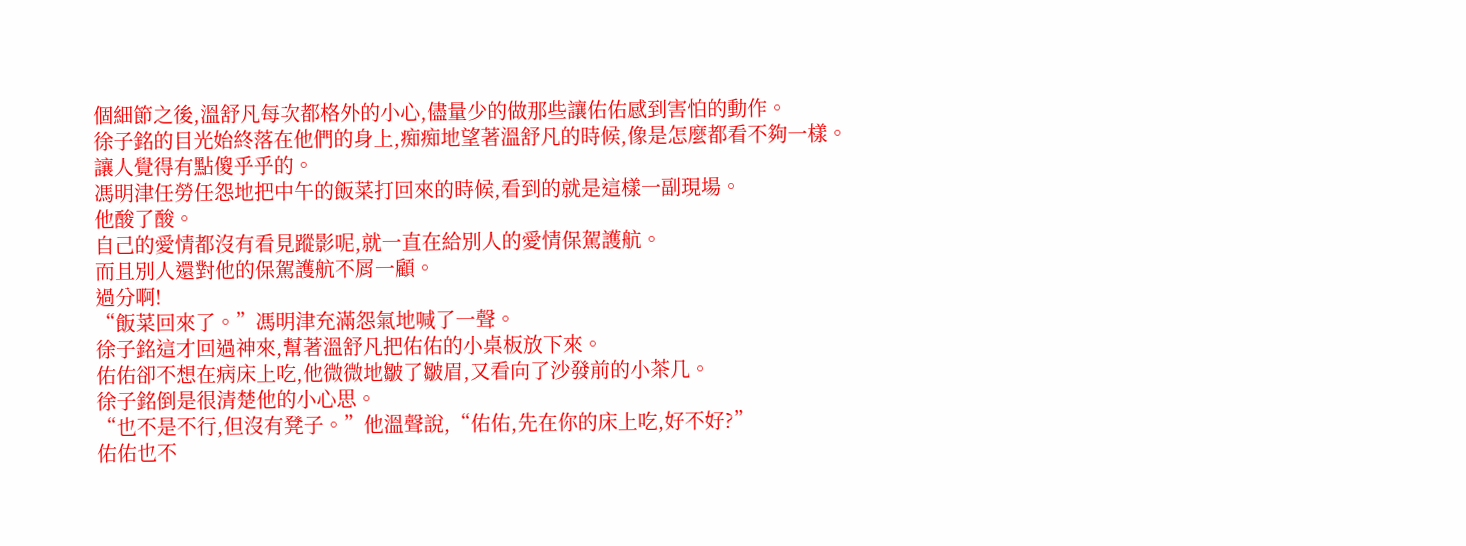個細節之後,溫舒凡每次都格外的小心,儘量少的做那些讓佑佑感到害怕的動作。
徐子銘的目光始終落在他們的身上,痴痴地望著溫舒凡的時候,像是怎麼都看不夠一樣。
讓人覺得有點傻乎乎的。
馮明津任勞任怨地把中午的飯菜打回來的時候,看到的就是這樣一副現場。
他酸了酸。
自己的愛情都沒有看見蹤影呢,就一直在給別人的愛情保駕護航。
而且別人還對他的保駕護航不屑一顧。
過分啊!
“飯菜回來了。”馮明津充滿怨氣地喊了一聲。
徐子銘這才回過神來,幫著溫舒凡把佑佑的小桌板放下來。
佑佑卻不想在病床上吃,他微微地皺了皺眉,又看向了沙發前的小茶几。
徐子銘倒是很清楚他的小心思。
“也不是不行,但沒有凳子。”他溫聲說,“佑佑,先在你的床上吃,好不好?”
佑佑也不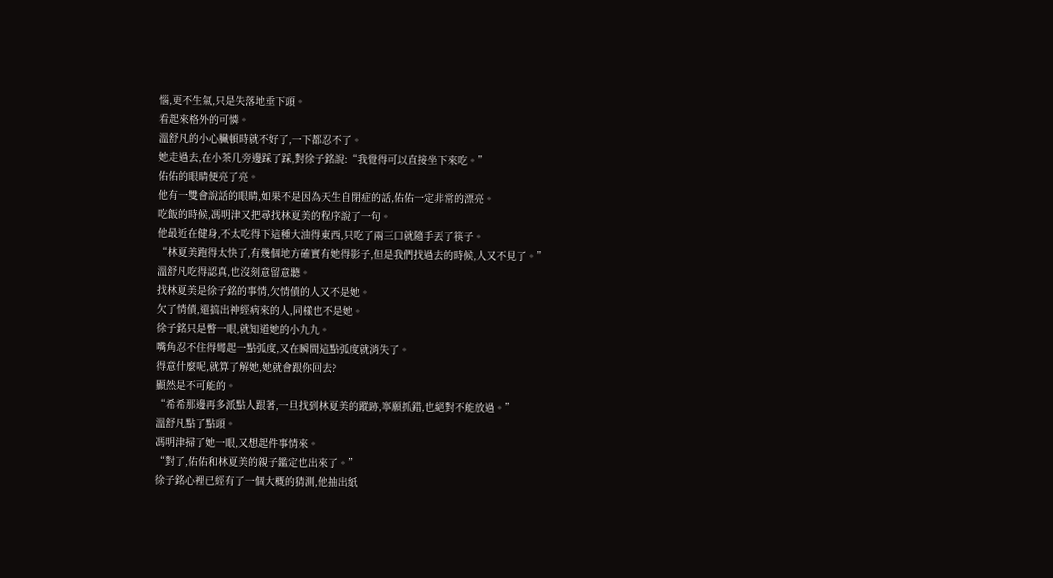惱,更不生氣,只是失落地垂下頭。
看起來格外的可憐。
溫舒凡的小心臟頓時就不好了,一下都忍不了。
她走過去,在小茶几旁邊踩了踩,對徐子銘說:“我覺得可以直接坐下來吃。”
佑佑的眼睛便亮了亮。
他有一雙會說話的眼睛,如果不是因為天生自閉症的話,佑佑一定非常的漂亮。
吃飯的時候,馮明津又把尋找林夏美的程序說了一句。
他最近在健身,不太吃得下這種大油得東西,只吃了兩三口就隨手丟了筷子。
“林夏美跑得太快了,有幾個地方確實有她得影子,但是我們找過去的時候,人又不見了。”
溫舒凡吃得認真,也沒刻意留意聽。
找林夏美是徐子銘的事情,欠情債的人又不是她。
欠了情債,還搞出神經病來的人,同樣也不是她。
徐子銘只是瞥一眼,就知道她的小九九。
嘴角忍不住得彎起一點弧度,又在瞬間這點弧度就消失了。
得意什麼呢,就算了解她,她就會跟你回去?
顯然是不可能的。
“希希那邊再多派點人跟著,一旦找到林夏美的蹤跡,寧願抓錯,也絕對不能放過。”
溫舒凡點了點頭。
馮明津掃了她一眼,又想起件事情來。
“對了,佑佑和林夏美的親子鑑定也出來了。”
徐子銘心裡已經有了一個大概的猜測,他抽出紙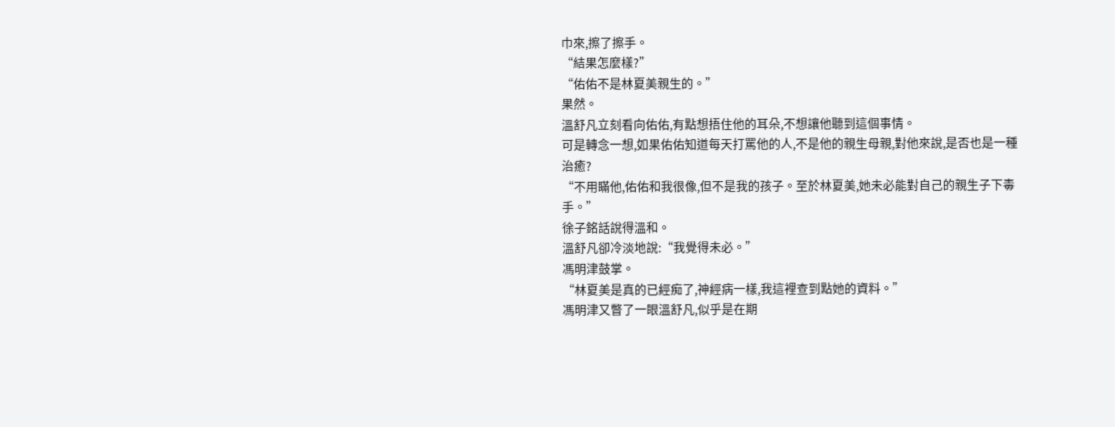巾來,擦了擦手。
“結果怎麼樣?”
“佑佑不是林夏美親生的。”
果然。
溫舒凡立刻看向佑佑,有點想捂住他的耳朵,不想讓他聽到這個事情。
可是轉念一想,如果佑佑知道每天打罵他的人,不是他的親生母親,對他來說,是否也是一種治癒?
“不用瞞他,佑佑和我很像,但不是我的孩子。至於林夏美,她未必能對自己的親生子下毒手。”
徐子銘話說得溫和。
溫舒凡卻冷淡地說:“我覺得未必。”
馮明津鼓掌。
“林夏美是真的已經痴了,神經病一樣,我這裡查到點她的資料。”
馮明津又瞥了一眼溫舒凡,似乎是在期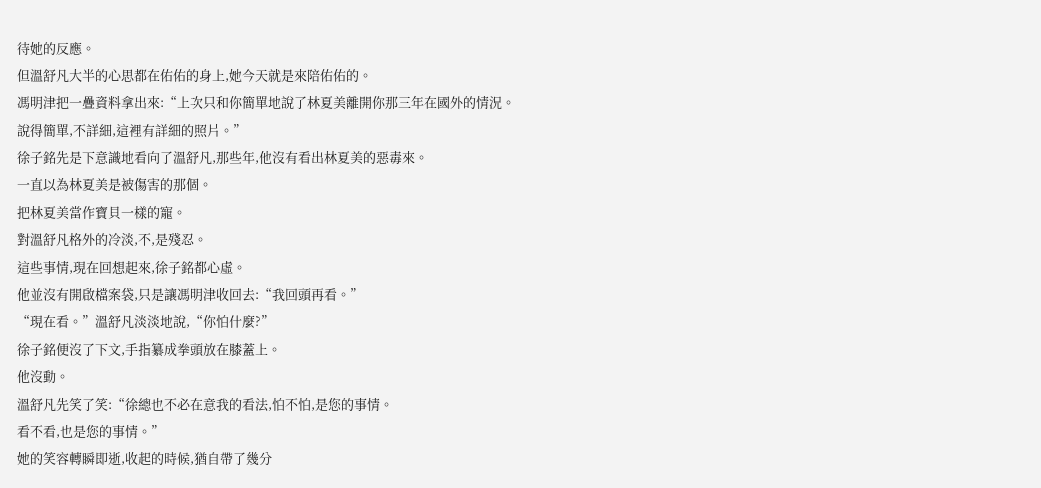待她的反應。
但溫舒凡大半的心思都在佑佑的身上,她今天就是來陪佑佑的。
馮明津把一疊資料拿出來:“上次只和你簡單地說了林夏美離開你那三年在國外的情況。
說得簡單,不詳細,這裡有詳細的照片。”
徐子銘先是下意識地看向了溫舒凡,那些年,他沒有看出林夏美的惡毒來。
一直以為林夏美是被傷害的那個。
把林夏美當作寶貝一樣的寵。
對溫舒凡格外的冷淡,不,是殘忍。
這些事情,現在回想起來,徐子銘都心虛。
他並沒有開啟檔案袋,只是讓馮明津收回去:“我回頭再看。”
“現在看。”溫舒凡淡淡地說,“你怕什麼?”
徐子銘便沒了下文,手指纂成拳頭放在膝蓋上。
他沒動。
溫舒凡先笑了笑:“徐總也不必在意我的看法,怕不怕,是您的事情。
看不看,也是您的事情。”
她的笑容轉瞬即逝,收起的時候,猶自帶了幾分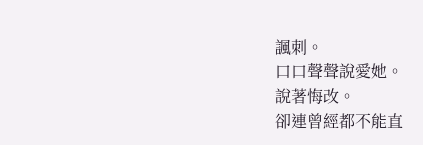諷刺。
口口聲聲說愛她。
說著悔改。
卻連曾經都不能直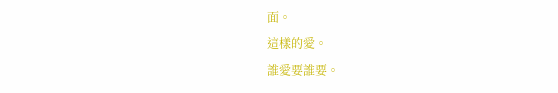面。
這樣的愛。
誰愛要誰要。